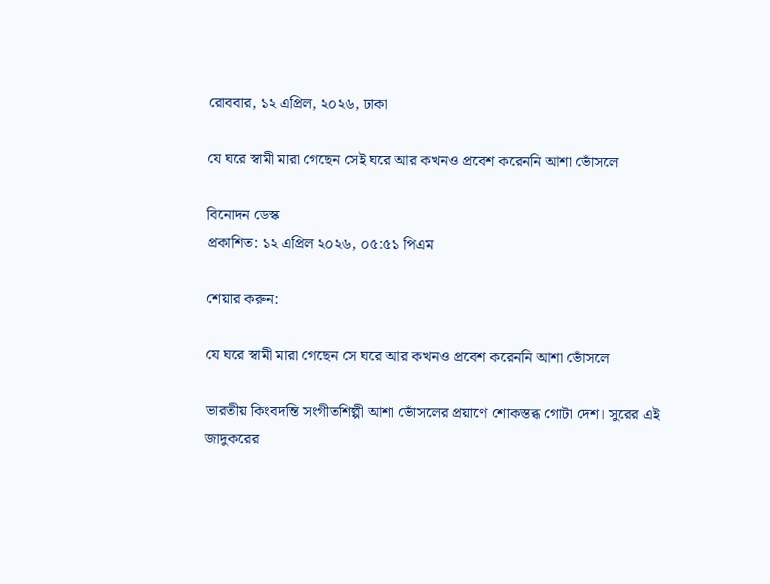রোববার, ১২ এপ্রিল, ২০২৬, ঢাকা

যে ঘরে স্বামী মারা গেছেন সেই ঘরে আর কখনও প্রবেশ করেননি আশা ভোঁসলে

বিনোদন ডেস্ক
প্রকাশিত: ১২ এপ্রিল ২০২৬, ০৫:৫১ পিএম

শেয়ার করুন:

যে ঘরে স্বামী মারা গেছেন সে ঘরে আর কখনও প্রবেশ করেননি আশা ভোঁসলে

ভারতীয় কিংবদন্তি সংগীতশিল্পী আশা ভোঁসলের প্রয়াণে শোকস্তব্ধ গোটা দেশ। সুরের এই জাদুকরের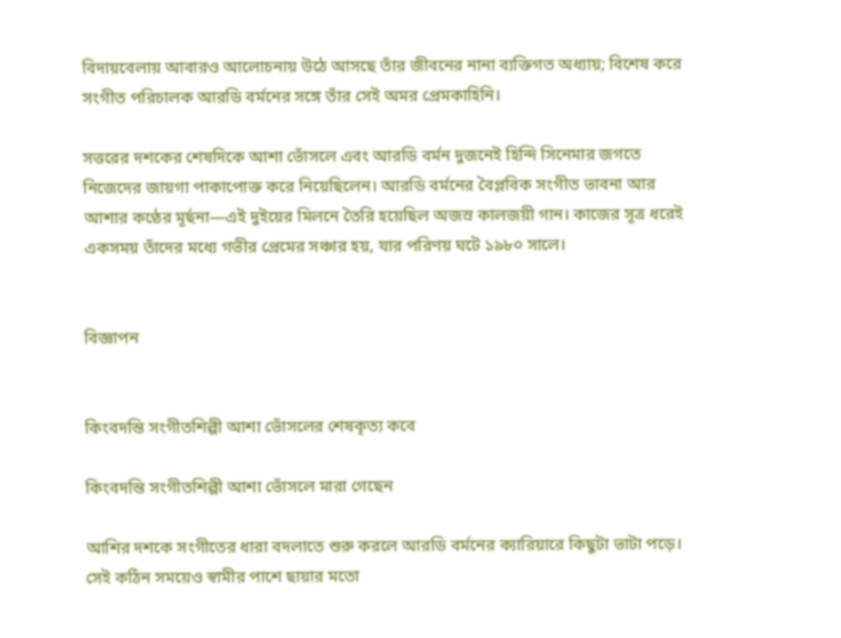বিদায়বেলায় আবারও আলোচনায় উঠে আসছে তাঁর জীবনের নানা ব্যক্তিগত অধ্যায়; বিশেষ করে সংগীত পরিচালক আরডি বর্মনের সঙ্গে তাঁর সেই অমর প্রেমকাহিনি।

সত্তরের দশকের শেষদিকে আশা ভোঁসলে এবং আরডি বর্মন দুজনেই হিন্দি সিনেমার জগতে নিজেদের জায়গা পাকাপোক্ত করে নিয়েছিলেন। আরডি বর্মনের বৈপ্লবিক সংগীত ভাবনা আর আশার কণ্ঠের মূর্ছনা—এই দুইয়ের মিলনে তৈরি হয়েছিল অজস্র কালজয়ী গান। কাজের সূত্র ধরেই একসময় তাঁদের মধ্যে গভীর প্রেমের সঞ্চার হয়, যার পরিণয় ঘটে ১৯৮০ সালে।


বিজ্ঞাপন


কিংবদন্তি সংগীতশিল্পী আশা ভোঁসলের শেষকৃত্য কবে

কিংবদন্তি সংগীতশিল্পী আশা ভোঁসলে মারা গেছেন

আশির দশকে সংগীতের ধারা বদলাতে শুরু করলে আরডি বর্মনের ক্যারিয়ারে কিছুটা ভাটা পড়ে। সেই কঠিন সময়েও স্বামীর পাশে ছায়ার মতো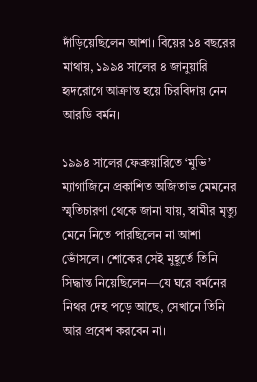দাঁড়িয়েছিলেন আশা। বিয়ের ১৪ বছরের মাথায়, ১৯৯৪ সালের ৪ জানুয়ারি হৃদরোগে আক্রান্ত হয়ে চিরবিদায় নেন আরডি বর্মন।

১৯৯৪ সালের ফেব্রুয়ারিতে ‘মুভি’ ম্যাগাজিনে প্রকাশিত অজিতাভ মেমনের স্মৃতিচারণা থেকে জানা যায়, স্বামীর মৃত্যু মেনে নিতে পারছিলেন না আশা ভোঁসলে। শোকের সেই মুহূর্তে তিনি সিদ্ধান্ত নিয়েছিলেন—যে ঘরে বর্মনের নিথর দেহ পড়ে আছে, সেখানে তিনি আর প্রবেশ করবেন না।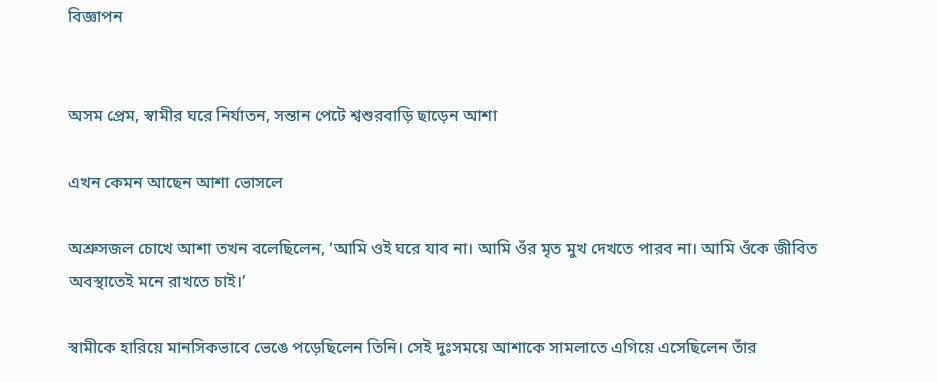বিজ্ঞাপন


অসম প্রেম, স্বামীর ঘরে নির্যাতন, সন্তান পেটে শ্বশুরবাড়ি ছাড়েন আশা

এখন কেমন আছেন আশা ভোসলে

অশ্রুসজল চোখে আশা তখন বলেছিলেন, ‘আমি ওই ঘরে যাব না। আমি ওঁর মৃত মুখ দেখতে পারব না। আমি ওঁকে জীবিত অবস্থাতেই মনে রাখতে চাই।’

স্বামীকে হারিয়ে মানসিকভাবে ভেঙে পড়েছিলেন তিনি। সেই দুঃসময়ে আশাকে সামলাতে এগিয়ে এসেছিলেন তাঁর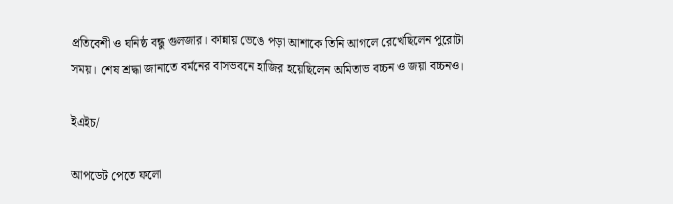প্রতিবেশী ও ঘনিষ্ঠ বন্ধু গুলজার। কান্নায় ভেঙে পড়া আশাকে তিনি আগলে রেখেছিলেন পুরোটা সময়। শেষ শ্রদ্ধা জানাতে বর্মনের বাসভবনে হাজির হয়েছিলেন অমিতাভ বচ্চন ও জয়া বচ্চনও।

ইএইচ/

আপডেট পেতে ফলো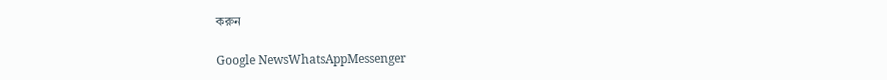করুন

Google NewsWhatsAppMessenger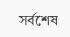সর্বশেষ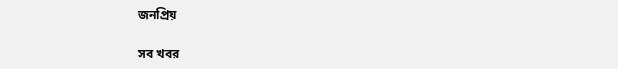জনপ্রিয়

সব খবর